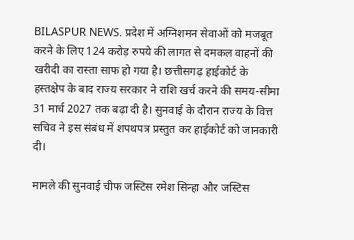BILASPUR NEWS. प्रदेश में अग्निशमन सेवाओं को मजबूत करने के लिए 124 करोड़ रुपये की लागत से दमकल वाहनों की खरीदी का रास्ता साफ हो गया है। छत्तीसगढ़ हाईकोर्ट के हस्तक्षेप के बाद राज्य सरकार ने राशि खर्च करने की समय-सीमा 31 मार्च 2027 तक बढ़ा दी है। सुनवाई के दौरान राज्य के वित्त सचिव ने इस संबंध में शपथपत्र प्रस्तुत कर हाईकोर्ट को जानकारी दी।

मामले की सुनवाई चीफ जस्टिस रमेश सिन्हा और जस्टिस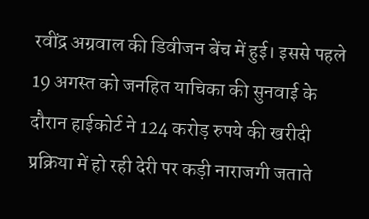रवींद्र अग्रवाल की डिवीजन बेंच में हुई। इससे पहले 19 अगस्त को जनहित याचिका की सुनवाई के दौरान हाईकोर्ट ने 124 करोड़ रुपये की खरीदी प्रक्रिया में हो रही देरी पर कड़ी नाराजगी जताते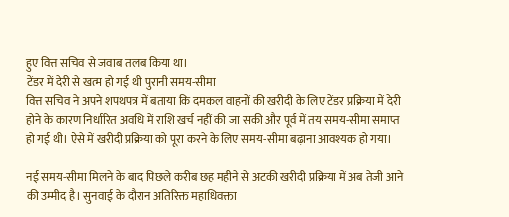हुए वित्त सचिव से जवाब तलब किया था।
टेंडर में देरी से खत्म हो गई थी पुरानी समय-सीमा
वित्त सचिव ने अपने शपथपत्र में बताया कि दमकल वाहनों की खरीदी के लिए टेंडर प्रक्रिया में देरी होने के कारण निर्धारित अवधि में राशि खर्च नहीं की जा सकी और पूर्व में तय समय-सीमा समाप्त हो गई थी। ऐसे में खरीदी प्रक्रिया को पूरा करने के लिए समय-सीमा बढ़ाना आवश्यक हो गया।

नई समय-सीमा मिलने के बाद पिछले करीब छह महीने से अटकी खरीदी प्रक्रिया में अब तेजी आने की उम्मीद है। सुनवाई के दौरान अतिरिक्त महाधिवक्ता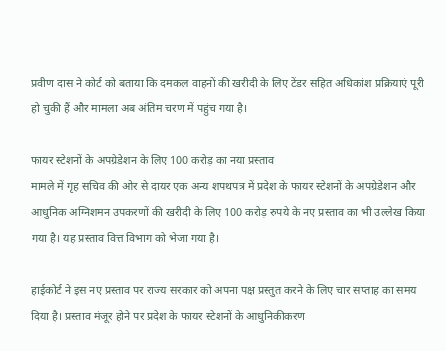प्रवीण दास ने कोर्ट को बताया कि दमकल वाहनों की खरीदी के लिए टेंडर सहित अधिकांश प्रक्रियाएं पूरी हो चुकी हैं और मामला अब अंतिम चरण में पहुंच गया है।

फायर स्टेशनों के अपग्रेडेशन के लिए 100 करोड़ का नया प्रस्ताव
मामले में गृह सचिव की ओर से दायर एक अन्य शपथपत्र में प्रदेश के फायर स्टेशनों के अपग्रेडेशन और आधुनिक अग्निशमन उपकरणों की खरीदी के लिए 100 करोड़ रुपये के नए प्रस्ताव का भी उल्लेख किया गया है। यह प्रस्ताव वित्त विभाग को भेजा गया है।

हाईकोर्ट ने इस नए प्रस्ताव पर राज्य सरकार को अपना पक्ष प्रस्तुत करने के लिए चार सप्ताह का समय दिया है। प्रस्ताव मंजूर होने पर प्रदेश के फायर स्टेशनों के आधुनिकीकरण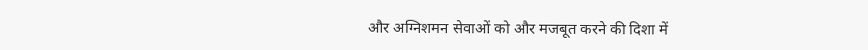और अग्निशमन सेवाओं को और मजबूत करने की दिशा में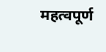महत्वपूर्ण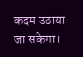कदम उठाया जा सकेगा।